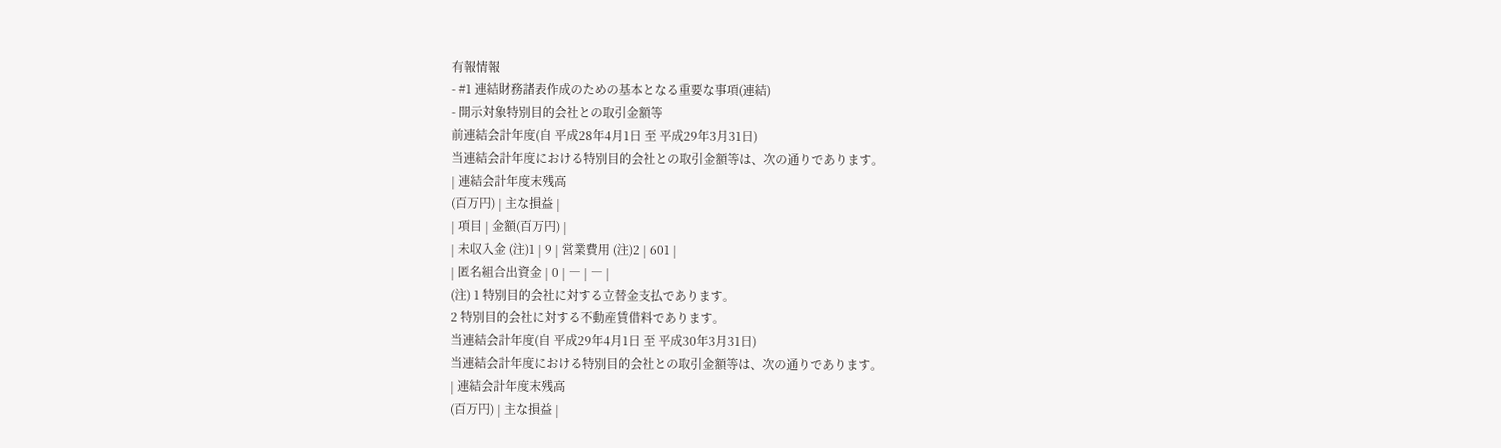有報情報
- #1 連結財務諸表作成のための基本となる重要な事項(連結)
- 開示対象特別目的会社との取引金額等
前連結会計年度(自 平成28年4月1日 至 平成29年3月31日)
当連結会計年度における特別目的会社との取引金額等は、次の通りであります。
| 連結会計年度末残高
(百万円) | 主な損益 |
| 項目 | 金額(百万円) |
| 未収入金 (注)1 | 9 | 営業費用 (注)2 | 601 |
| 匿名組合出資金 | 0 | ― | ― |
(注) 1 特別目的会社に対する立替金支払であります。
2 特別目的会社に対する不動産賃借料であります。
当連結会計年度(自 平成29年4月1日 至 平成30年3月31日)
当連結会計年度における特別目的会社との取引金額等は、次の通りであります。
| 連結会計年度末残高
(百万円) | 主な損益 |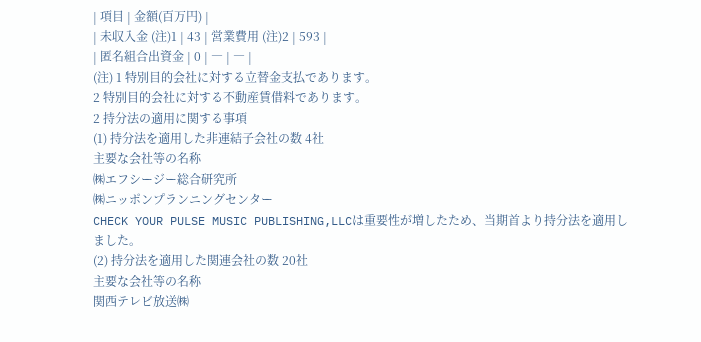| 項目 | 金額(百万円) |
| 未収入金 (注)1 | 43 | 営業費用 (注)2 | 593 |
| 匿名組合出資金 | 0 | ― | ― |
(注) 1 特別目的会社に対する立替金支払であります。
2 特別目的会社に対する不動産賃借料であります。
2 持分法の適用に関する事項
(1) 持分法を適用した非連結子会社の数 4社
主要な会社等の名称
㈱エフシージー総合研究所
㈱ニッポンプランニングセンター
CHECK YOUR PULSE MUSIC PUBLISHING,LLCは重要性が増したため、当期首より持分法を適用しました。
(2) 持分法を適用した関連会社の数 20社
主要な会社等の名称
関西テレビ放送㈱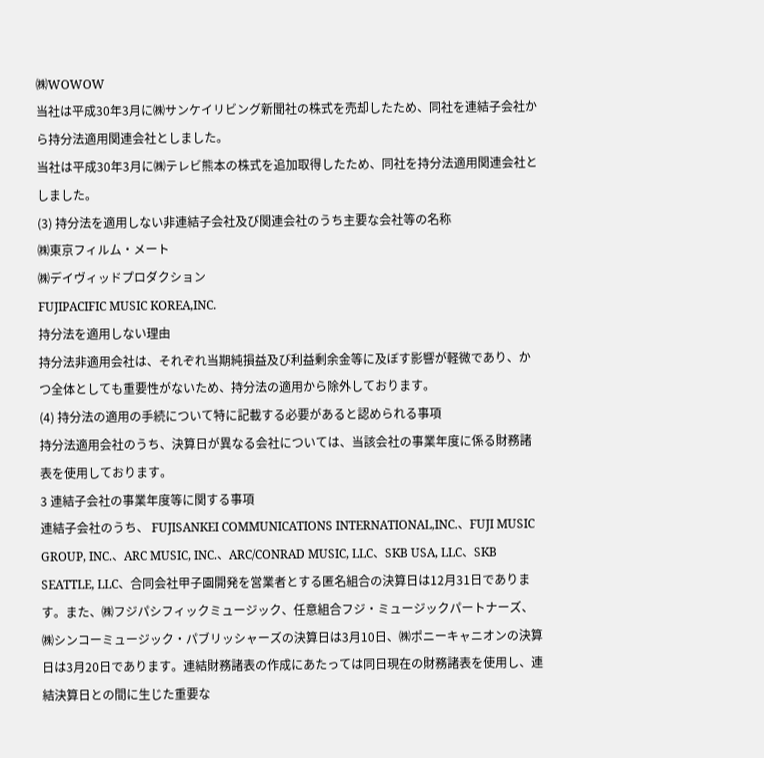㈱WOWOW
当社は平成30年3月に㈱サンケイリビング新聞社の株式を売却したため、同社を連結子会社から持分法適用関連会社としました。
当社は平成30年3月に㈱テレビ熊本の株式を追加取得したため、同社を持分法適用関連会社としました。
(3) 持分法を適用しない非連結子会社及び関連会社のうち主要な会社等の名称
㈱東京フィルム・メート
㈱デイヴィッドプロダクション
FUJIPACIFIC MUSIC KOREA,INC.
持分法を適用しない理由
持分法非適用会社は、それぞれ当期純損益及び利益剰余金等に及ぼす影響が軽微であり、かつ全体としても重要性がないため、持分法の適用から除外しております。
(4) 持分法の適用の手続について特に記載する必要があると認められる事項
持分法適用会社のうち、決算日が異なる会社については、当該会社の事業年度に係る財務諸表を使用しております。
3 連結子会社の事業年度等に関する事項
連結子会社のうち、 FUJISANKEI COMMUNICATIONS INTERNATIONAL,INC.、FUJI MUSIC GROUP, INC.、ARC MUSIC, INC.、ARC/CONRAD MUSIC, LLC、SKB USA, LLC、SKB SEATTLE, LLC、合同会社甲子園開発を営業者とする匿名組合の決算日は12月31日であります。また、㈱フジパシフィックミュージック、任意組合フジ・ミュージックパートナーズ、㈱シンコーミュージック・パブリッシャーズの決算日は3月10日、㈱ポニーキャニオンの決算日は3月20日であります。連結財務諸表の作成にあたっては同日現在の財務諸表を使用し、連結決算日との間に生じた重要な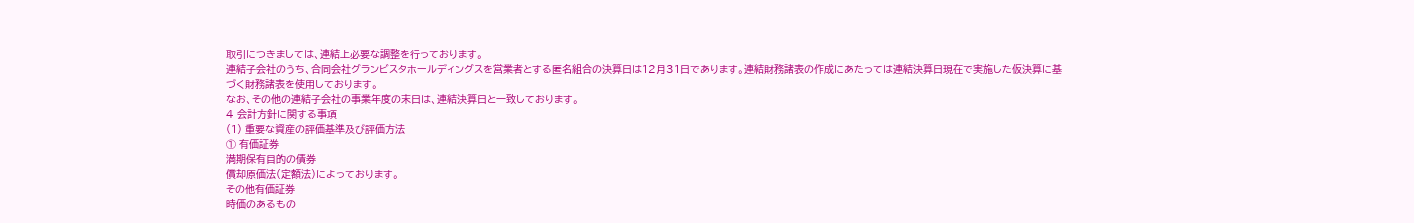取引につきましては、連結上必要な調整を行っております。
連結子会社のうち、合同会社グランビスタホールディングスを営業者とする匿名組合の決算日は12月31日であります。連結財務諸表の作成にあたっては連結決算日現在で実施した仮決算に基づく財務諸表を使用しております。
なお、その他の連結子会社の事業年度の末日は、連結決算日と一致しております。
4 会計方針に関する事項
(1) 重要な資産の評価基準及び評価方法
① 有価証券
満期保有目的の債券
償却原価法(定額法)によっております。
その他有価証券
時価のあるもの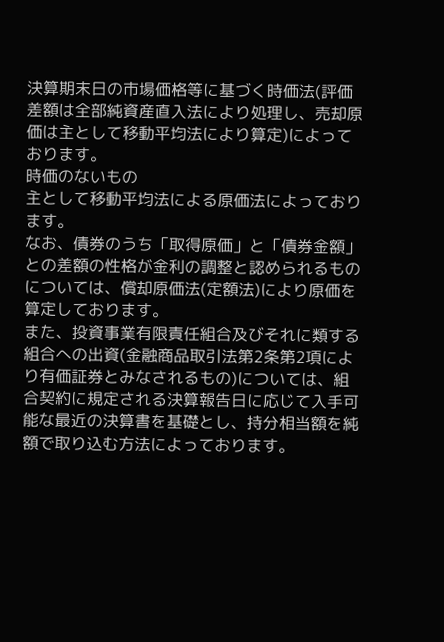決算期末日の市場価格等に基づく時価法(評価差額は全部純資産直入法により処理し、売却原価は主として移動平均法により算定)によっております。
時価のないもの
主として移動平均法による原価法によっております。
なお、債券のうち「取得原価」と「債券金額」との差額の性格が金利の調整と認められるものについては、償却原価法(定額法)により原価を算定しております。
また、投資事業有限責任組合及びそれに類する組合への出資(金融商品取引法第2条第2項により有価証券とみなされるもの)については、組合契約に規定される決算報告日に応じて入手可能な最近の決算書を基礎とし、持分相当額を純額で取り込む方法によっております。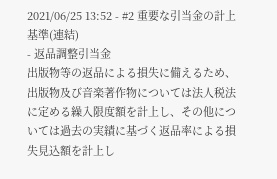2021/06/25 13:52 - #2 重要な引当金の計上基準(連結)
- 返品調整引当金
出版物等の返品による損失に備えるため、出版物及び音楽著作物については法人税法に定める繰入限度額を計上し、その他については過去の実績に基づく返品率による損失見込額を計上し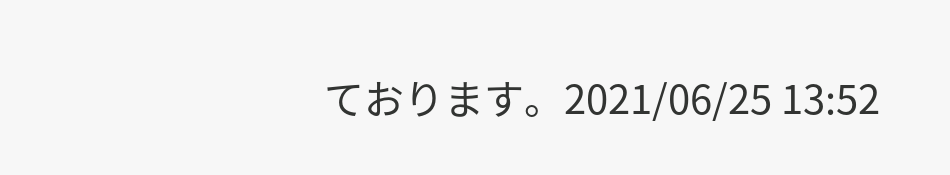ております。2021/06/25 13:52